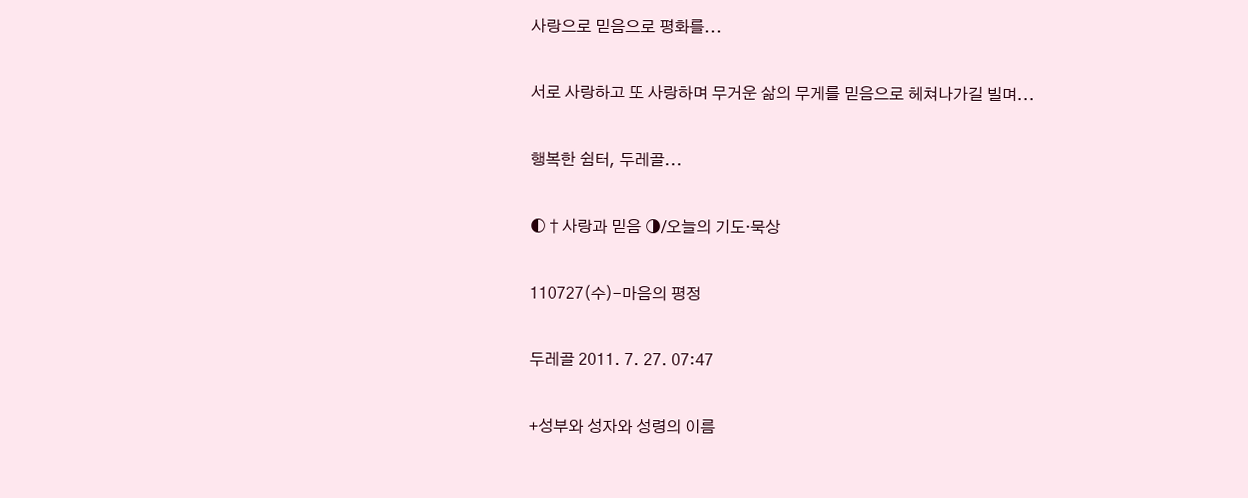사랑으로 믿음으로 평화를...

서로 사랑하고 또 사랑하며 무거운 삶의 무게를 믿음으로 헤쳐나가길 빌며...

행복한 쉼터, 두레골...

◐ † 사랑과 믿음 ◑/오늘의 기도·묵상

110727(수)-마음의 평정

두레골 2011. 7. 27. 07:47

+성부와 성자와 성령의 이름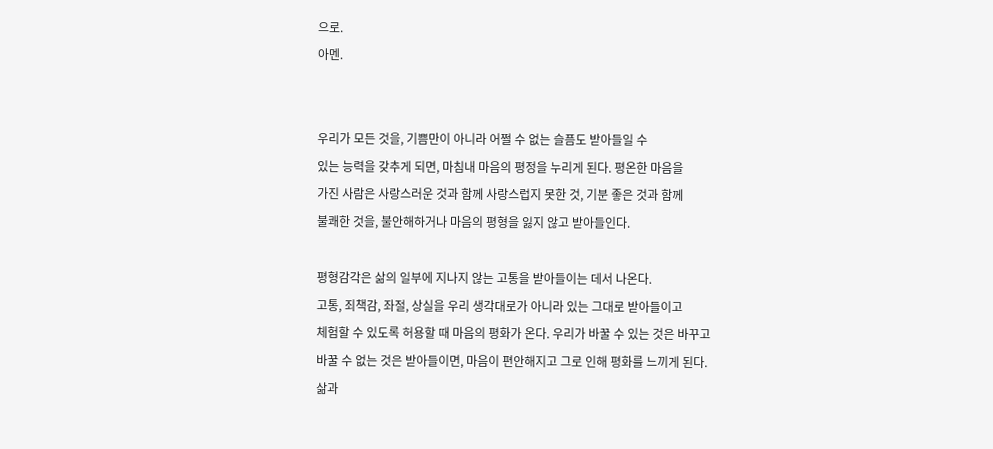으로.
아멘.


우리가 모든 것을, 기쁨만이 아니라 어쩔 수 없는 슬픔도 받아들일 수
있는 능력을 갖추게 되면, 마침내 마음의 평정을 누리게 된다. 평온한 마음을
가진 사람은 사랑스러운 것과 함께 사랑스럽지 못한 것, 기분 좋은 것과 함께
불쾌한 것을, 불안해하거나 마음의 평형을 잃지 않고 받아들인다.

평형감각은 삶의 일부에 지나지 않는 고통을 받아들이는 데서 나온다.
고통, 죄책감, 좌절, 상실을 우리 생각대로가 아니라 있는 그대로 받아들이고
체험할 수 있도록 허용할 때 마음의 평화가 온다. 우리가 바꿀 수 있는 것은 바꾸고
바꿀 수 없는 것은 받아들이면, 마음이 편안해지고 그로 인해 평화를 느끼게 된다.
삶과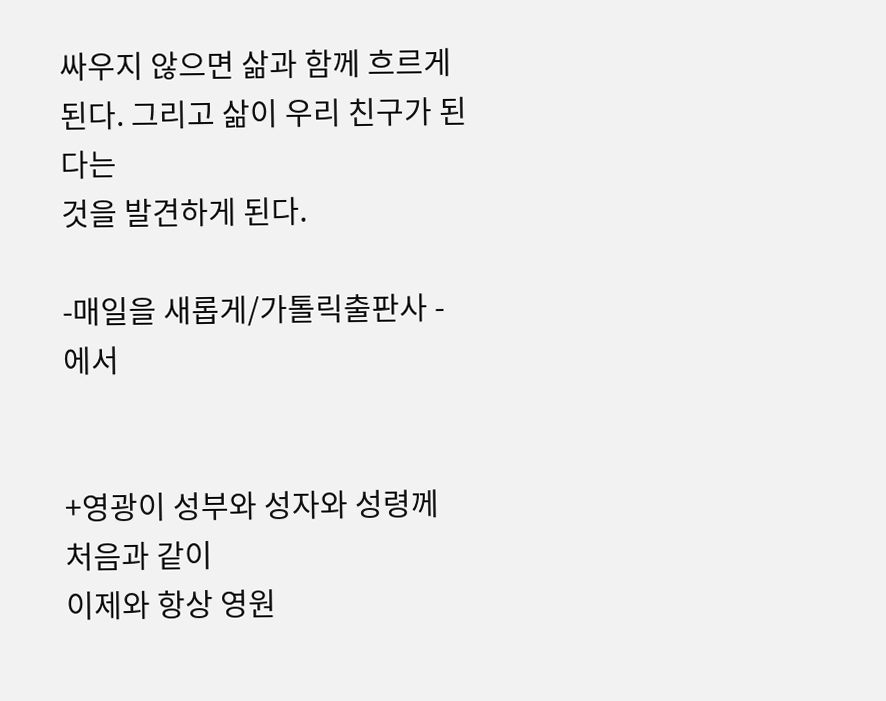싸우지 않으면 삶과 함께 흐르게 된다. 그리고 삶이 우리 친구가 된다는
것을 발견하게 된다.

-매일을 새롭게/가톨릭출판사 - 에서


+영광이 성부와 성자와 성령께
처음과 같이
이제와 항상 영원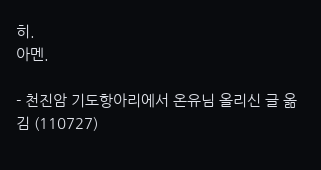히.
아멘.

- 천진암 기도항아리에서 온유님 올리신 글 옮김 (110727)